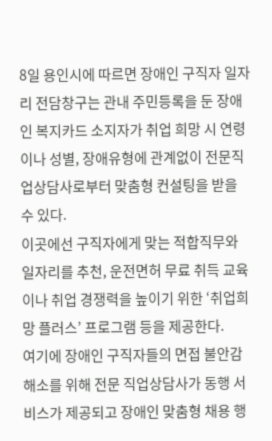8일 용인시에 따르면 장애인 구직자 일자리 전담창구는 관내 주민등록을 둔 장애인 복지카드 소지자가 취업 희망 시 연령이나 성별, 장애유형에 관계없이 전문직업상담사로부터 맞춤형 컨설팅을 받을 수 있다.
이곳에선 구직자에게 맞는 적합직무와 일자리를 추천, 운전면허 무료 취득 교육이나 취업 경쟁력을 높이기 위한 ‘취업희망 플러스’ 프로그램 등을 제공한다.
여기에 장애인 구직자들의 면접 불안감 해소를 위해 전문 직업상담사가 동행 서비스가 제공되고 장애인 맞춤형 채용 행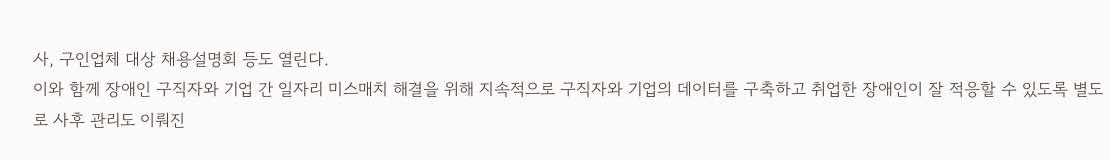사, 구인업체 대상 채용설명회 등도 열린다.
이와 함께 장애인 구직자와 기업 간 일자리 미스매치 해결을 위해 지속적으로 구직자와 기업의 데이터를 구축하고 취업한 장애인이 잘 적응할 수 있도록 별도로 사후 관리도 이뤄진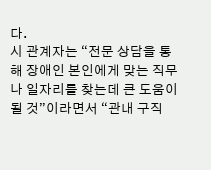다.
시 관계자는 “전문 상담을 통해 장애인 본인에게 맞는 직무나 일자리를 찾는데 큰 도움이 될 것”이라면서 “관내 구직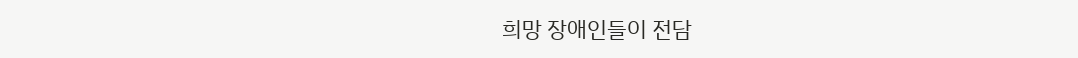희망 장애인들이 전담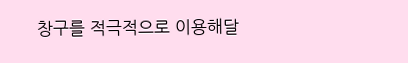창구를 적극적으로 이용해달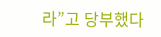라”고 당부했다